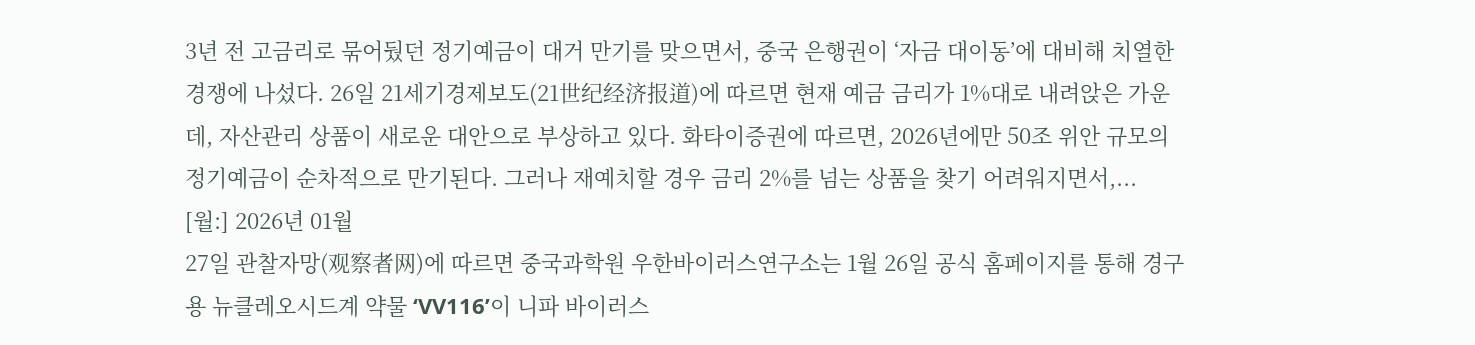3년 전 고금리로 묶어뒀던 정기예금이 대거 만기를 맞으면서, 중국 은행권이 ‘자금 대이동’에 대비해 치열한 경쟁에 나섰다. 26일 21세기경제보도(21世纪经济报道)에 따르면 현재 예금 금리가 1%대로 내려앉은 가운데, 자산관리 상품이 새로운 대안으로 부상하고 있다. 화타이증권에 따르면, 2026년에만 50조 위안 규모의 정기예금이 순차적으로 만기된다. 그러나 재예치할 경우 금리 2%를 넘는 상품을 찾기 어려워지면서,...
[월:] 2026년 01월
27일 관찰자망(观察者网)에 따르면 중국과학원 우한바이러스연구소는 1월 26일 공식 홈페이지를 통해 경구용 뉴클레오시드계 약물 ‘VV116’이 니파 바이러스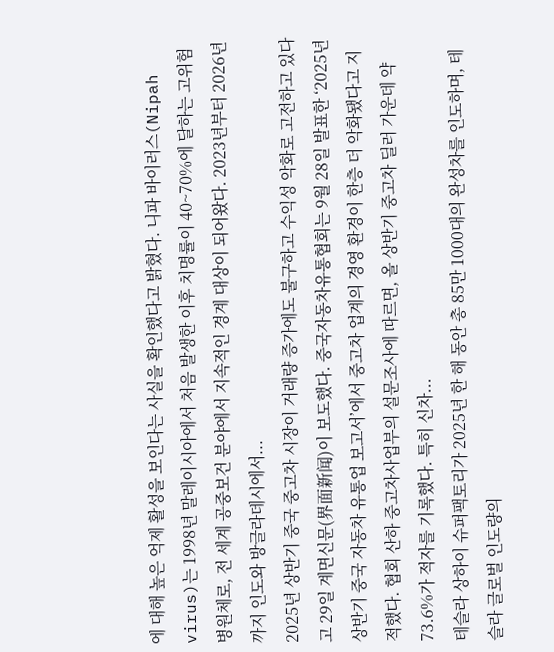에 대해 높은 억제 활성을 보인다는 사실을 확인했다고 밝혔다. 니파 바이러스(Nipah virus)는 1998년 말레이시아에서 처음 발생한 이후 치명률이 40~70%에 달하는 고위험 병원체로, 전 세계 공중보건 분야에서 지속적인 경계 대상이 되어왔다. 2023년부터 2026년까지 인도와 방글라데시에서...
2025년 상반기 중국 중고차 시장이 거래량 증가에도 불구하고 수익성 악화로 고전하고 있다고 29일 계면신문(界面新闻)이 보도했다. 중국자동차유통협회는 9월 28일 발표한 ‘2025년 상반기 중국 자동차 유통업 보고서’에서 중고차 업계의 경영 환경이 한층 더 악화됐다고 지적했다. 협회 산하 중고차사업부의 설문조사에 따르면, 올 상반기 중고차 딜러 가운데 약 73.6%가 적자를 기록했다. 특히 신차...
테슬라 상하이 슈퍼팩토리가 2025년 한 해 동안 총 85만 1000대의 완성차를 인도하며, 테슬라 글로벌 인도량의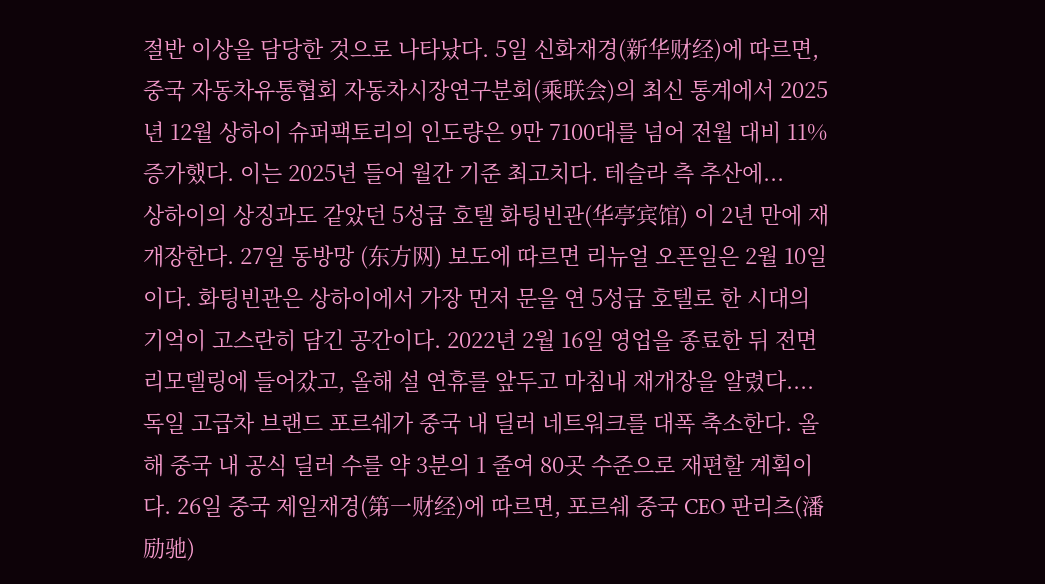절반 이상을 담당한 것으로 나타났다. 5일 신화재경(新华财经)에 따르면, 중국 자동차유통협회 자동차시장연구분회(乘联会)의 최신 통계에서 2025년 12월 상하이 슈퍼팩토리의 인도량은 9만 7100대를 넘어 전월 대비 11% 증가했다. 이는 2025년 들어 월간 기준 최고치다. 테슬라 측 추산에...
상하이의 상징과도 같았던 5성급 호텔 화팅빈관(华亭宾馆) 이 2년 만에 재개장한다. 27일 동방망 (东方网) 보도에 따르면 리뉴얼 오픈일은 2월 10일이다. 화팅빈관은 상하이에서 가장 먼저 문을 연 5성급 호텔로 한 시대의 기억이 고스란히 담긴 공간이다. 2022년 2월 16일 영업을 종료한 뒤 전면 리모델링에 들어갔고, 올해 설 연휴를 앞두고 마침내 재개장을 알렸다....
독일 고급차 브랜드 포르쉐가 중국 내 딜러 네트워크를 대폭 축소한다. 올해 중국 내 공식 딜러 수를 약 3분의 1 줄여 80곳 수준으로 재편할 계획이다. 26일 중국 제일재경(第一财经)에 따르면, 포르쉐 중국 CEO 판리츠(潘励驰)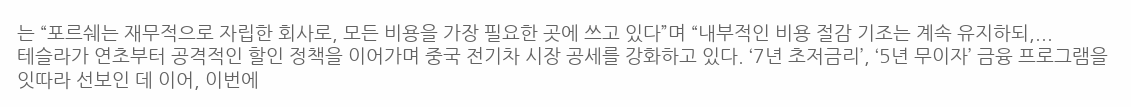는 “포르쉐는 재무적으로 자립한 회사로, 모든 비용을 가장 필요한 곳에 쓰고 있다”며 “내부적인 비용 절감 기조는 계속 유지하되,...
테슬라가 연초부터 공격적인 할인 정책을 이어가며 중국 전기차 시장 공세를 강화하고 있다. ‘7년 초저금리’, ‘5년 무이자’ 금융 프로그램을 잇따라 선보인 데 이어, 이번에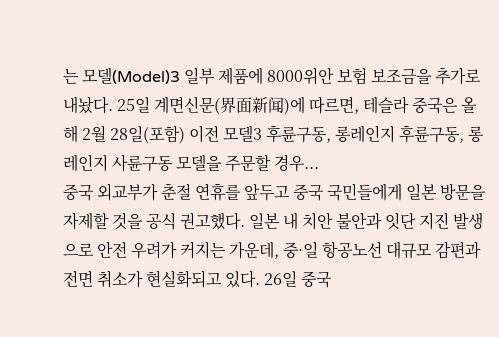는 모델(Model)3 일부 제품에 8000위안 보험 보조금을 추가로 내놨다. 25일 계면신문(界面新闻)에 따르면, 테슬라 중국은 올해 2월 28일(포함) 이전 모델3 후륜구동, 롱레인지 후륜구동, 롱레인지 사륜구동 모델을 주문할 경우...
중국 외교부가 춘절 연휴를 앞두고 중국 국민들에게 일본 방문을 자제할 것을 공식 권고했다. 일본 내 치안 불안과 잇단 지진 발생으로 안전 우려가 커지는 가운데, 중·일 항공노선 대규모 감편과 전면 취소가 현실화되고 있다. 26일 중국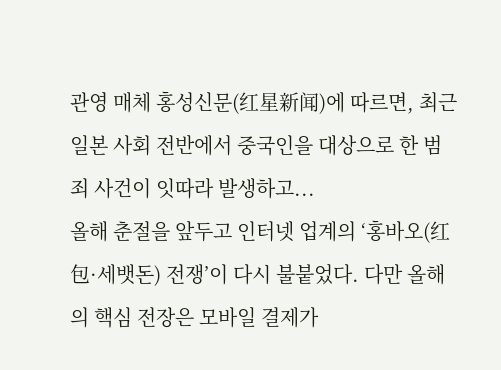관영 매체 홍성신문(红星新闻)에 따르면, 최근 일본 사회 전반에서 중국인을 대상으로 한 범죄 사건이 잇따라 발생하고...
올해 춘절을 앞두고 인터넷 업계의 ‘홍바오(红包·세뱃돈) 전쟁’이 다시 불붙었다. 다만 올해의 핵심 전장은 모바일 결제가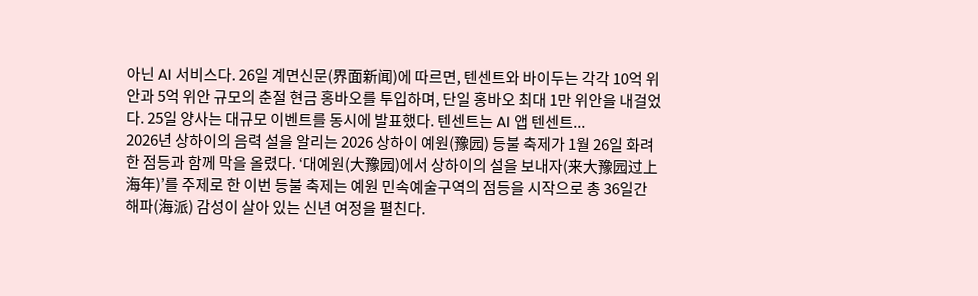아닌 AI 서비스다. 26일 계면신문(界面新闻)에 따르면, 텐센트와 바이두는 각각 10억 위안과 5억 위안 규모의 춘절 현금 홍바오를 투입하며, 단일 홍바오 최대 1만 위안을 내걸었다. 25일 양사는 대규모 이벤트를 동시에 발표했다. 텐센트는 AI 앱 텐센트...
2026년 상하이의 음력 설을 알리는 2026 상하이 예원(豫园) 등불 축제가 1월 26일 화려한 점등과 함께 막을 올렸다. ‘대예원(大豫园)에서 상하이의 설을 보내자(来大豫园过上海年)’를 주제로 한 이번 등불 축제는 예원 민속예술구역의 점등을 시작으로 총 36일간 해파(海派) 감성이 살아 있는 신년 여정을 펼친다.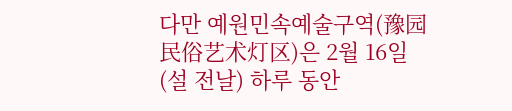다만 예원민속예술구역(豫园民俗艺术灯区)은 2월 16일(설 전날) 하루 동안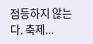점등하지 않는다. 축제...